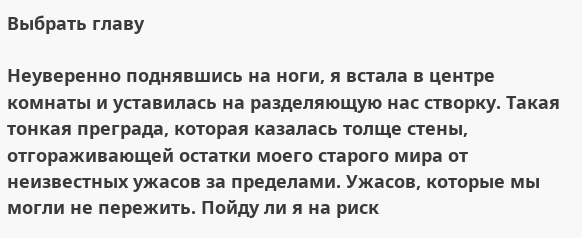Выбрать главу

Неуверенно поднявшись на ноги, я встала в центре комнаты и уставилась на разделяющую нас створку. Такая тонкая преграда, которая казалась толще стены, отгораживающей остатки моего старого мира от неизвестных ужасов за пределами. Ужасов, которые мы могли не пережить. Пойду ли я на риск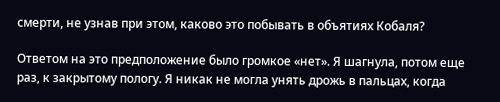смерти, не узнав при этом, каково это побывать в объятиях Кобаля?

Ответом на это предположение было громкое «нет». Я шагнула, потом еще раз, к закрытому пологу. Я никак не могла унять дрожь в пальцах, когда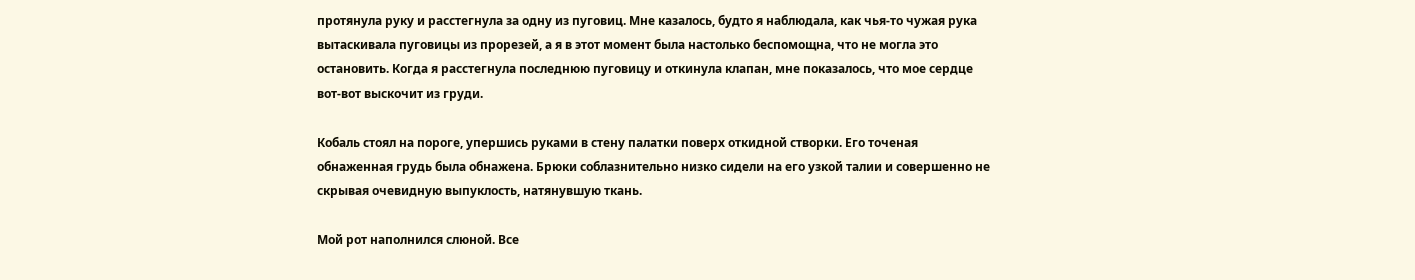протянула руку и расстегнула за одну из пуговиц. Мне казалось, будто я наблюдала, как чья-то чужая рука вытаскивала пуговицы из прорезей, а я в этот момент была настолько беспомощна, что не могла это остановить. Когда я расстегнула последнюю пуговицу и откинула клапан, мне показалось, что мое сердце вот-вот выскочит из груди.

Кобаль стоял на пороге, упершись руками в стену палатки поверх откидной створки. Его точеная обнаженная грудь была обнажена. Брюки соблазнительно низко сидели на его узкой талии и совершенно не скрывая очевидную выпуклость, натянувшую ткань.

Мой рот наполнился слюной. Все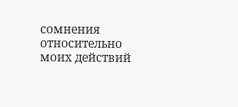сомнения относительно моих действий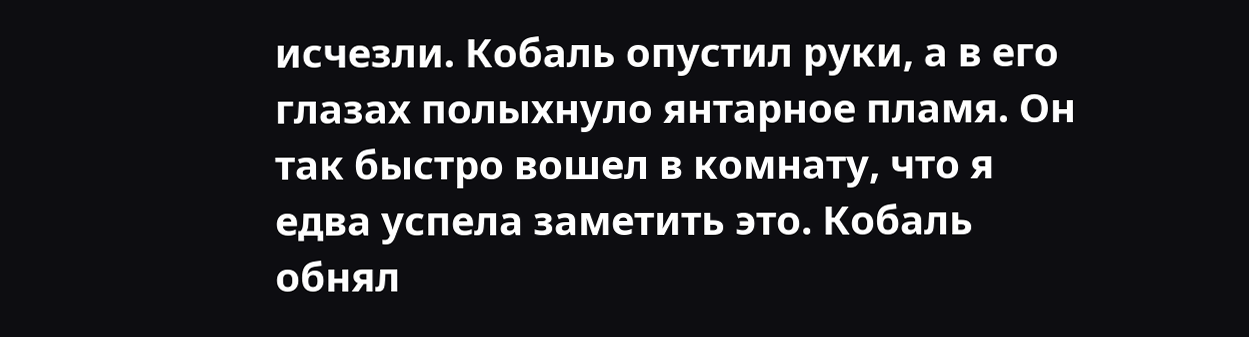исчезли. Кобаль опустил руки, а в его глазах полыхнуло янтарное пламя. Он так быстро вошел в комнату, что я едва успела заметить это. Кобаль обнял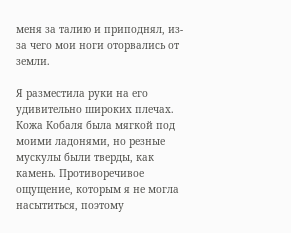меня за талию и приподнял, из-за чего мои ноги оторвались от земли.

Я разместила руки на его удивительно широких плечах. Кожа Кобаля была мягкой под моими ладонями, но резные мускулы были тверды, как камень. Противоречивое ощущение, которым я не могла насытиться, поэтому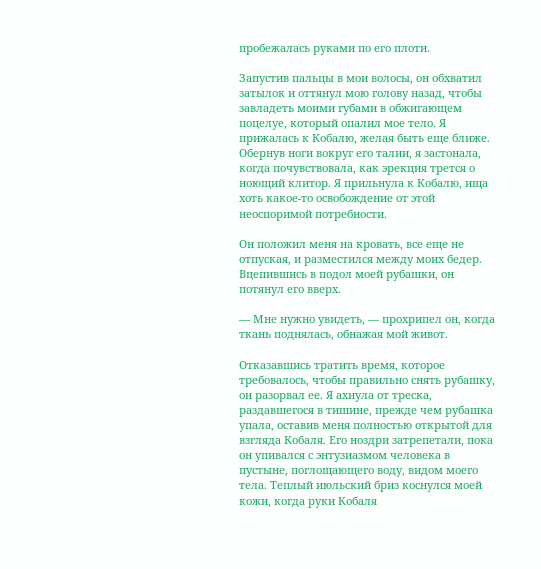пробежалась руками по его плоти.

Запустив пальцы в мои волосы, он обхватил затылок и оттянул мою голову назад, чтобы завладеть моими губами в обжигающем поцелуе, который опалил мое тело. Я прижалась к Кобалю, желая быть еще ближе. Обернув ноги вокруг его талии, я застонала, когда почувствовала, как эрекция трется о ноющий клитор. Я прильнула к Кобалю, ища хоть какое-то освобождение от этой неоспоримой потребности.

Он положил меня на кровать, все еще не отпуская, и разместился между моих бедер. Вцепившись в подол моей рубашки, он потянул его вверх.

— Мне нужно увидеть, — прохрипел он, когда ткань поднялась, обнажая мой живот.

Отказавшись тратить время, которое требовалось, чтобы правильно снять рубашку, он разорвал ее. Я ахнула от треска, раздавшегося в тишине, прежде чем рубашка упала, оставив меня полностью открытой для взгляда Кобаля. Его ноздри затрепетали, пока он упивался с энтузиазмом человека в пустыне, поглощающего воду, видом моего тела. Теплый июльский бриз коснулся моей кожи, когда руки Кобаля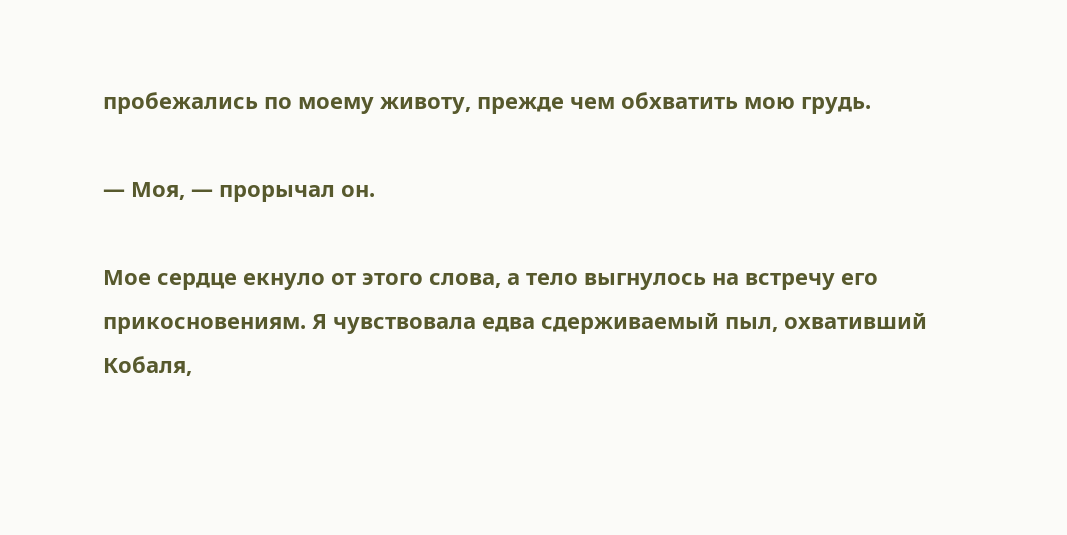пробежались по моему животу, прежде чем обхватить мою грудь.

— Моя, — прорычал он.

Мое сердце екнуло от этого слова, а тело выгнулось на встречу его прикосновениям. Я чувствовала едва сдерживаемый пыл, охвативший Кобаля,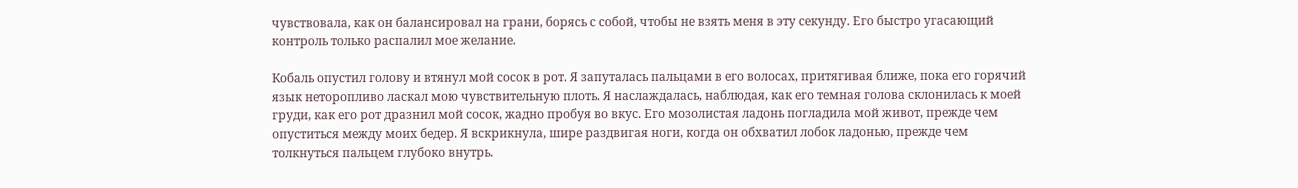чувствовала, как он балансировал на грани, борясь с собой, чтобы не взять меня в эту секунду. Его быстро угасающий контроль только распалил мое желание.

Кобаль опустил голову и втянул мой сосок в рот. Я запуталась пальцами в его волосах, притягивая ближе, пока его горячий язык неторопливо ласкал мою чувствительную плоть. Я наслаждалась, наблюдая, как его темная голова склонилась к моей груди, как его рот дразнил мой сосок, жадно пробуя во вкус. Его мозолистая ладонь погладила мой живот, прежде чем опуститься между моих бедер. Я вскрикнула, шире раздвигая ноги, когда он обхватил лобок ладонью, прежде чем толкнуться пальцем глубоко внутрь.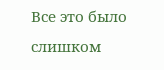Все это было слишком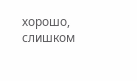хорошо, слишком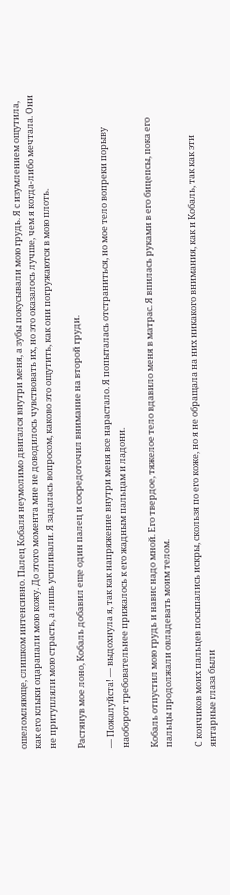ошеломляюще, слишком интенсивно. Палец Кобаля неумолимо двигался внутри меня, а зубы покусывали мою грудь. Я с изумлением ощутила, как его клыки оцарапали мою кожу. До этого момента мне не доводилось чувствовать их, но это оказалось лучше, чем я когда-либо мечтала. Они не притупляли мою страсть, а лишь усиливали. Я задалась вопросом, каково это ощутить, как они погружаются в мою плоть.

Растянув мое лоно, Кобаль добавил еще один палец и сосредоточил внимание на второй груди.

— Пожалуйста! — выдохнула я, так как напряжение внутри меня все нарастало. Я попыталась отстраниться, но мое тело вопреки порыву наоборот требовательнее прижалось к его жадным пальцам и ладони.

Кобаль отпустил мою грудь и навис надо мной. Его твердое, тяжелое тело вдавило меня в матрас. Я впилась руками в его бицепсы, пока его пальцы продолжали овладевать моим телом.

С кончиков моих пальцев посыпались искры, скользя по его коже, но я не обращала на них никакого внимания, как и Кобаль, так как эти янтарные глаза были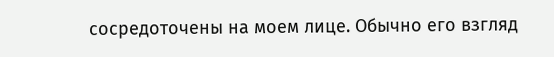сосредоточены на моем лице. Обычно его взгляд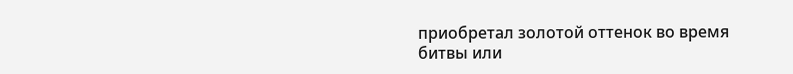приобретал золотой оттенок во время битвы или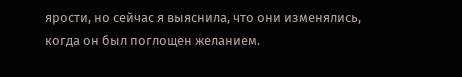ярости, но сейчас я выяснила, что они изменялись, когда он был поглощен желанием.